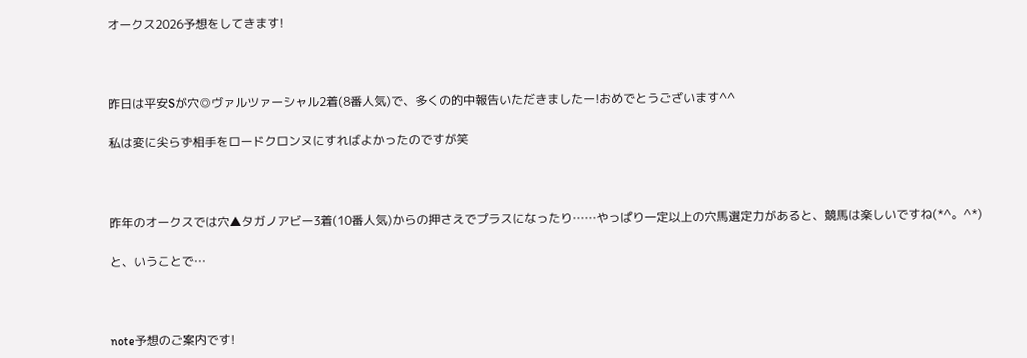オークス2026予想をしてきます!



昨日は平安Sが穴◎ヴァルツァーシャル2着(8番人気)で、多くの的中報告いただきましたー!おめでとうございます^^

私は変に尖らず相手をロードクロンヌにすればよかったのですが笑



昨年のオークスでは穴▲タガノアビー3着(10番人気)からの押さえでプラスになったり……やっぱり一定以上の穴馬選定力があると、競馬は楽しいですね(*^。^*)

と、いうことで…



note予想のご案内です!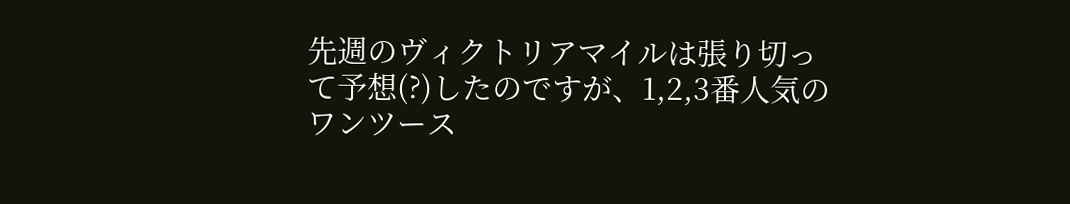先週のヴィクトリアマイルは張り切って予想(?)したのですが、1,2,3番人気のワンツース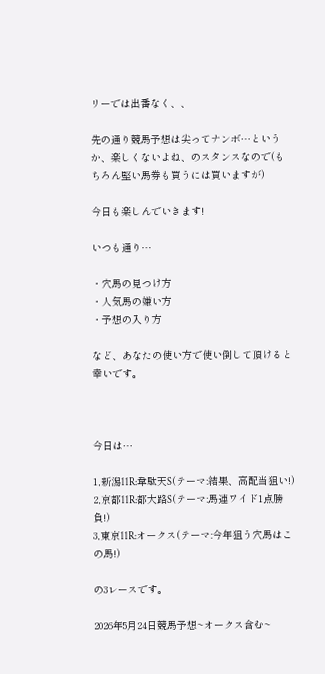リーでは出番なく、、

先の通り競馬予想は尖ってナンボ…というか、楽しくないよね、のスタンスなので(もちろん堅い馬券も買うには買いますが)

今日も楽しんでいきます!

いつも通り…

・穴馬の見つけ方
・人気馬の嫌い方
・予想の入り方

など、あなたの使い方で使い倒して頂けると幸いです。



今日は…

1,新潟11R:韋駄天S(テーマ:結果、高配当狙い!)
2,京都11R:都大路S(テーマ:馬連ワイド1点勝負!)
3,東京11R:オークス(テーマ:今年狙う穴馬はこの馬!)

の3レースです。

2026年5月24日競馬予想~オークス含む~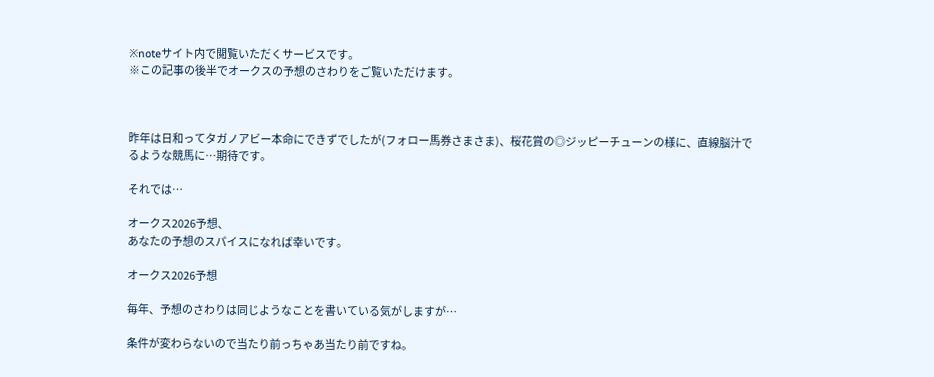※noteサイト内で閲覧いただくサービスです。
※この記事の後半でオークスの予想のさわりをご覧いただけます。



昨年は日和ってタガノアビー本命にできずでしたが(フォロー馬券さまさま)、桜花賞の◎ジッピーチューンの様に、直線脳汁でるような競馬に…期待です。

それでは…

オークス2026予想、
あなたの予想のスパイスになれば幸いです。

オークス2026予想

毎年、予想のさわりは同じようなことを書いている気がしますが…

条件が変わらないので当たり前っちゃあ当たり前ですね。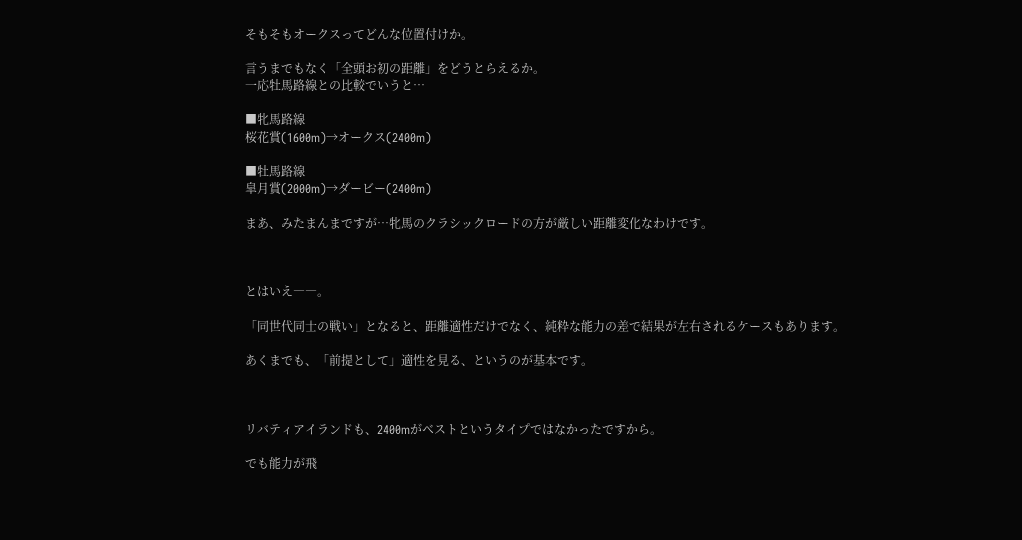そもそもオークスってどんな位置付けか。

言うまでもなく「全頭お初の距離」をどうとらえるか。
一応牡馬路線との比較でいうと…

■牝馬路線
桜花賞(1600m)→オークス(2400m)

■牡馬路線
皐月賞(2000m)→ダービー(2400m)

まあ、みたまんまですが…牝馬のクラシックロードの方が厳しい距離変化なわけです。



とはいえ――。

「同世代同士の戦い」となると、距離適性だけでなく、純粋な能力の差で結果が左右されるケースもあります。

あくまでも、「前提として」適性を見る、というのが基本です。



リバティアイランドも、2400mがベストというタイプではなかったですから。

でも能力が飛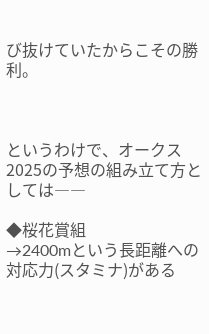び抜けていたからこその勝利。



というわけで、オークス2025の予想の組み立て方としては――

◆桜花賞組
→2400mという長距離への対応力(スタミナ)がある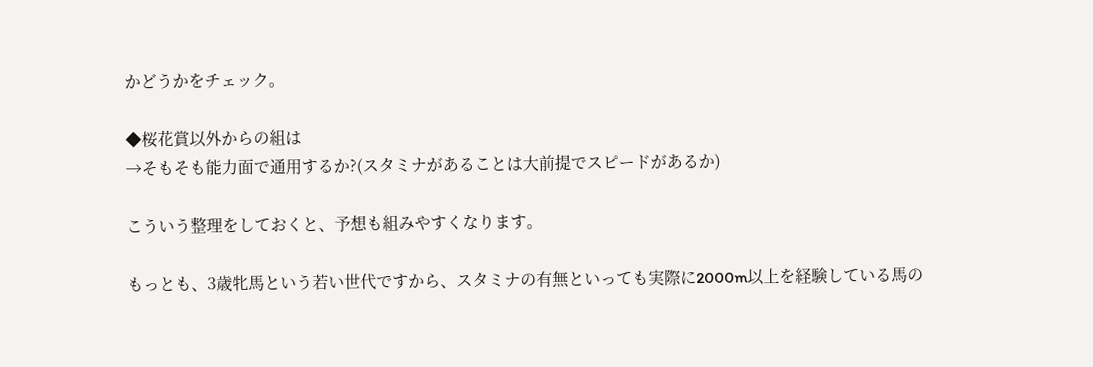かどうかをチェック。

◆桜花賞以外からの組は
→そもそも能力面で通用するか?(スタミナがあることは大前提でスピードがあるか)

こういう整理をしておくと、予想も組みやすくなります。

もっとも、3歳牝馬という若い世代ですから、スタミナの有無といっても実際に2000m以上を経験している馬の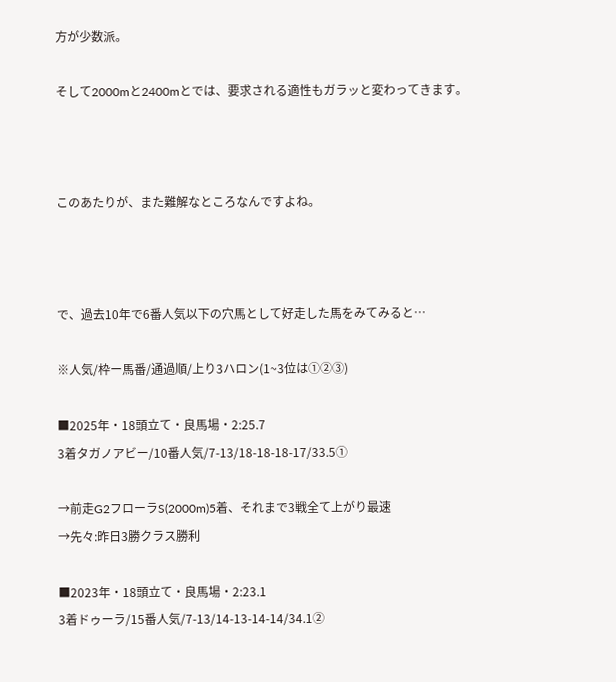方が少数派。

そして2000mと2400mとでは、要求される適性もガラッと変わってきます。



このあたりが、また難解なところなんですよね。



で、過去10年で6番人気以下の穴馬として好走した馬をみてみると…

※人気/枠ー馬番/通過順/上り3ハロン(1~3位は①②③)

■2025年・18頭立て・良馬場・2:25.7
3着タガノアビー/10番人気/7-13/18-18-18-17/33.5①

→前走G2フローラS(2000m)5着、それまで3戦全て上がり最速
→先々:昨日3勝クラス勝利

■2023年・18頭立て・良馬場・2:23.1
3着ドゥーラ/15番人気/7-13/14-13-14-14/34.1②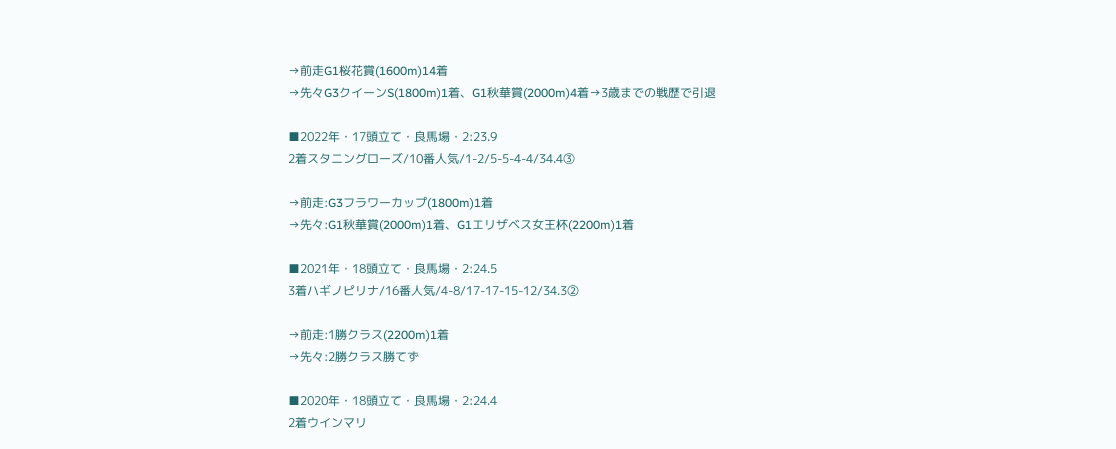→前走G1桜花賞(1600m)14着
→先々G3クイーンS(1800m)1着、G1秋華賞(2000m)4着→3歳までの戦歴で引退

■2022年・17頭立て・良馬場・2:23.9
2着スタニングローズ/10番人気/1-2/5-5-4-4/34.4③

→前走:G3フラワーカップ(1800m)1着
→先々:G1秋華賞(2000m)1着、G1エリザベス女王杯(2200m)1着

■2021年・18頭立て・良馬場・2:24.5
3着ハギノピリナ/16番人気/4-8/17-17-15-12/34.3②

→前走:1勝クラス(2200m)1着
→先々:2勝クラス勝てず

■2020年・18頭立て・良馬場・2:24.4
2着ウインマリ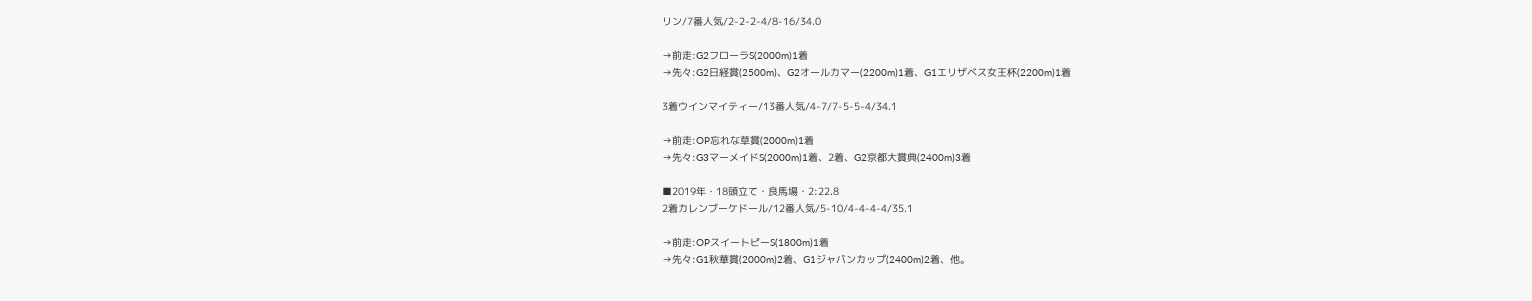リン/7番人気/2-2-2-4/8-16/34.0

→前走:G2フローラS(2000m)1着
→先々:G2日経賞(2500m)、G2オールカマー(2200m)1着、G1エリザベス女王杯(2200m)1着

3着ウインマイティー/13番人気/4-7/7-5-5-4/34.1

→前走:OP忘れな草賞(2000m)1着
→先々:G3マーメイドS(2000m)1着、2着、G2京都大賞典(2400m)3着

■2019年・18頭立て・良馬場・2:22.8
2着カレンブーケドール/12番人気/5-10/4-4-4-4/35.1

→前走:OPスイートピーS(1800m)1着
→先々:G1秋華賞(2000m)2着、G1ジャパンカップ(2400m)2着、他。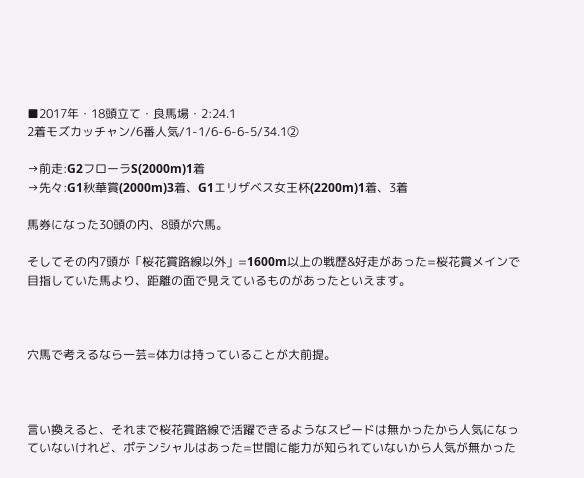■2017年・18頭立て・良馬場・2:24.1
2着モズカッチャン/6番人気/1-1/6-6-6-5/34.1②

→前走:G2フローラS(2000m)1着
→先々:G1秋華賞(2000m)3着、G1エリザベス女王杯(2200m)1着、3着

馬券になった30頭の内、8頭が穴馬。

そしてその内7頭が「桜花賞路線以外」=1600m以上の戦歴&好走があった=桜花賞メインで目指していた馬より、距離の面で見えているものがあったといえます。



穴馬で考えるなら一芸=体力は持っていることが大前提。



言い換えると、それまで桜花賞路線で活躍できるようなスピードは無かったから人気になっていないけれど、ポテンシャルはあった=世間に能力が知られていないから人気が無かった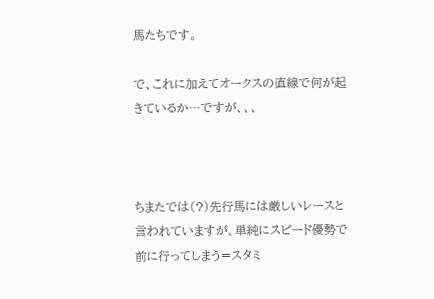馬たちです。

で、これに加えてオークスの直線で何が起きているか…ですが、、、



ちまたでは(?)先行馬には厳しいレースと言われていますが、単純にスピード優勢で前に行ってしまう=スタミ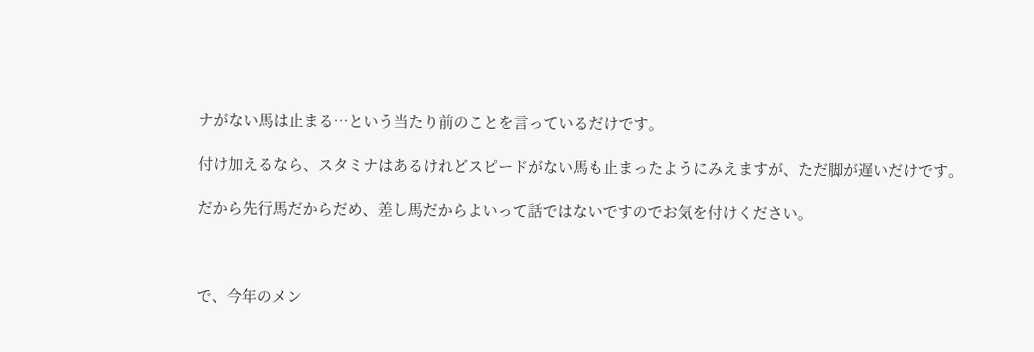ナがない馬は止まる…という当たり前のことを言っているだけです。

付け加えるなら、スタミナはあるけれどスピードがない馬も止まったようにみえますが、ただ脚が遅いだけです。

だから先行馬だからだめ、差し馬だからよいって話ではないですのでお気を付けください。



で、今年のメン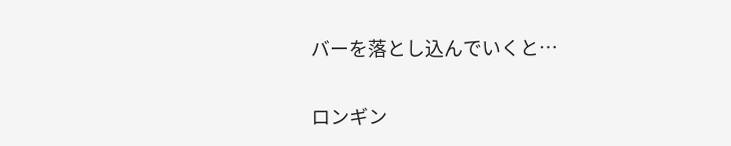バーを落とし込んでいくと…

ロンギン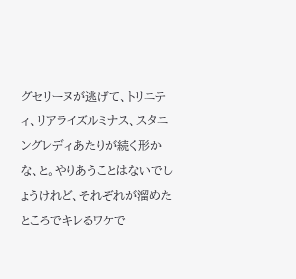グセリーヌが逃げて、トリニティ、リアライズルミナス、スタニングレディあたりが続く形かな、と。やりあうことはないでしょうけれど、それぞれが溜めたところでキレるワケで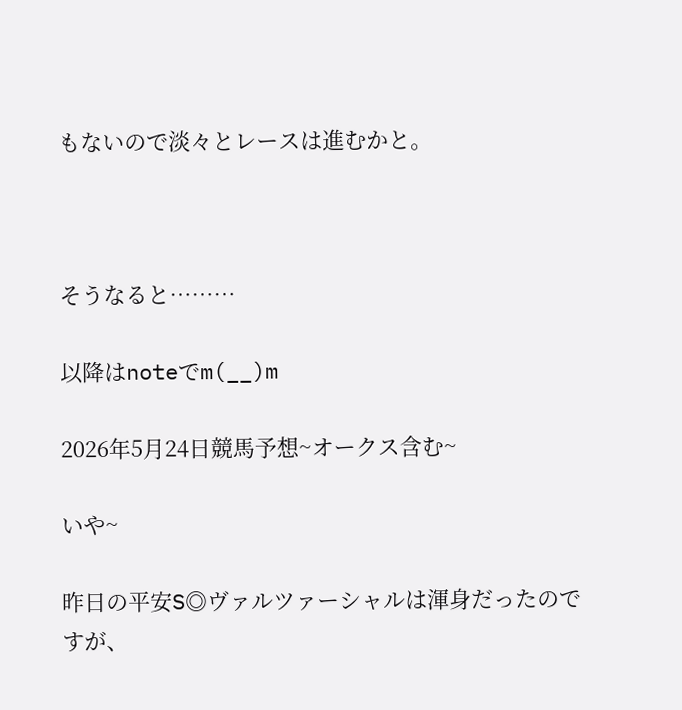もないので淡々とレースは進むかと。



そうなると………

以降はnoteでm(__)m

2026年5月24日競馬予想~オークス含む~

いや~

昨日の平安S◎ヴァルツァーシャルは渾身だったのですが、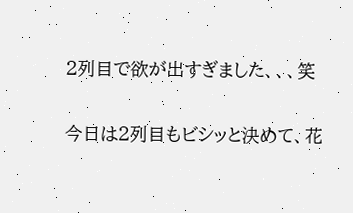2列目で欲が出すぎました、、、笑

今日は2列目もビシッと決めて、花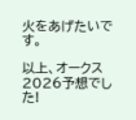火をあげたいです。

以上、オークス2026予想でした!